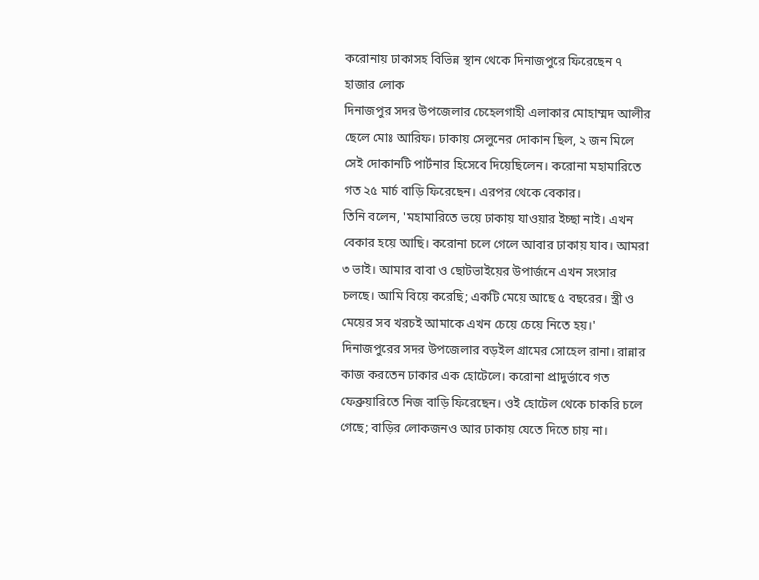করোনায় ঢাকাসহ বিভিন্ন স্থান থেকে দিনাজপুরে ফিরেছেন ৭ হাজার লোক
দিনাজপুর সদর উপজেলার চেহেলগাহী এলাকার মোহাম্মদ আলীর ছেলে মোঃ আরিফ। ঢাকায় সেলুনের দোকান ছিল, ২ জন মিলে সেই দোকানটি পার্টনার হিসেবে দিয়েছিলেন। করোনা মহামারিতে গত ২৫ মার্চ বাড়ি ফিরেছেন। এরপর থেকে বেকার।
তিনি বলেন, 'মহামারিতে ভয়ে ঢাকায় যাওয়ার ইচ্ছা নাই। এখন বেকার হয়ে আছি। করোনা চলে গেলে আবার ঢাকায় যাব। আমরা ৩ ভাই। আমার বাবা ও ছোটভাইয়ের উপার্জনে এখন সংসার চলছে। আমি বিয়ে করেছি; একটি মেয়ে আছে ৫ বছরের। স্ত্রী ও মেয়ের সব খরচই আমাকে এখন চেয়ে চেয়ে নিতে হয়।'
দিনাজপুরের সদর উপজেলার বড়ইল গ্রামের সোহেল রানা। রান্নার কাজ করতেন ঢাকার এক হোটেলে। করোনা প্রাদুর্ভাবে গত ফেব্রুয়ারিতে নিজ বাড়ি ফিরেছেন। ওই হোটেল থেকে চাকরি চলে গেছে; বাড়ির লোকজনও আর ঢাকায় যেতে দিতে চায় না।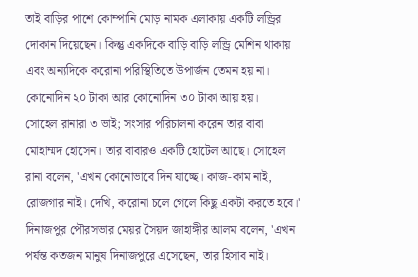তাই বাড়ির পাশে কোম্পানি মোড় নামক এলাকায় একটি লন্ড্রির দোকান দিয়েছেন। কিন্তু একদিকে বাড়ি বাড়ি লন্ড্রি মেশিন থাকায় এবং অন্যদিকে করোনা পরিস্থিতিতে উপার্জন তেমন হয় না। কোনোদিন ২০ টাকা আর কোনোদিন ৩০ টাকা আয় হয়।
সোহেল রানারা ৩ ভাই; সংসার পরিচালনা করেন তার বাবা মোহাম্মদ হোসেন। তার বাবারও একটি হোটেল আছে। সোহেল রানা বলেন, 'এখন কোনোভাবে দিন যাচ্ছে। কাজ-কাম নাই, রোজগার নাই। দেখি, করোনা চলে গেলে কিছু একটা করতে হবে।'
দিনাজপুর পৌরসভার মেয়র সৈয়দ জাহাঙ্গীর আলম বলেন, 'এখন পর্যন্ত কতজন মানুষ দিনাজপুরে এসেছেন, তার হিসাব নাই।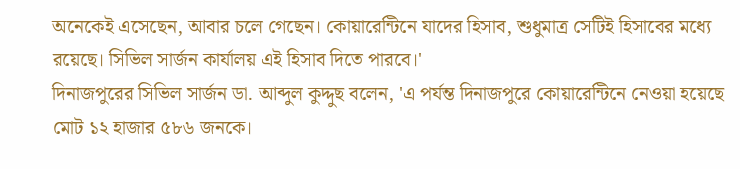অনেকেই এসেছেন, আবার চলে গেছেন। কোয়ারেন্টিনে যাদের হিসাব, শুধুমাত্র সেটিই হিসাবের মধ্যে রয়েছে। সিভিল সার্জন কার্যালয় এই হিসাব দিতে পারবে।'
দিনাজপুরের সিভিল সার্জন ডা. আব্দুল কুদ্দুছ বলেন, 'এ পর্যন্ত দিনাজপুরে কোয়ারেন্টিনে নেওয়া হয়েছে মোট ১২ হাজার ৫৮৬ জনকে।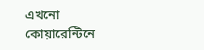এখনো কোয়ারেন্টিনে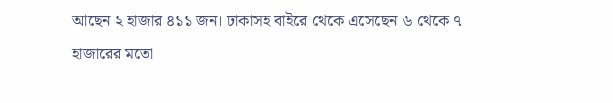আছেন ২ হাজার ৪১১ জন। ঢাকাসহ বাইরে থেকে এসেছেন ৬ থেকে ৭ হাজারের মতো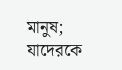মানুষ; যাদেরকে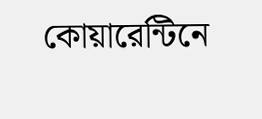কোয়ারেন্টিনে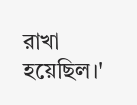রাখা হয়েছিল।'